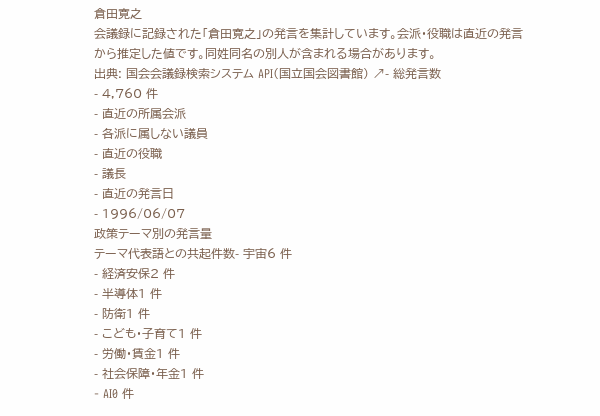倉田寛之
会議録に記録された「倉田寛之」の発言を集計しています。会派・役職は直近の発言から推定した値です。同姓同名の別人が含まれる場合があります。
出典: 国会会議録検索システム API(国立国会図書館) ↗- 総発言数
- 4,760 件
- 直近の所属会派
- 各派に属しない議員
- 直近の役職
- 議長
- 直近の発言日
- 1996/06/07
政策テーマ別の発言量
テーマ代表語との共起件数- 宇宙6 件
- 経済安保2 件
- 半導体1 件
- 防衛1 件
- こども・子育て1 件
- 労働・賃金1 件
- 社会保障・年金1 件
- AI0 件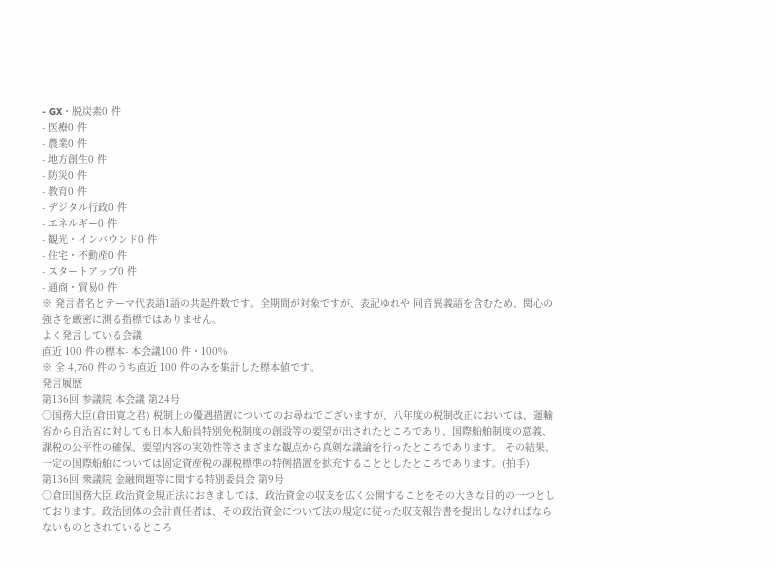- GX・脱炭素0 件
- 医療0 件
- 農業0 件
- 地方創生0 件
- 防災0 件
- 教育0 件
- デジタル行政0 件
- エネルギー0 件
- 観光・インバウンド0 件
- 住宅・不動産0 件
- スタートアップ0 件
- 通商・貿易0 件
※ 発言者名とテーマ代表語1語の共起件数です。全期間が対象ですが、表記ゆれや 同音異義語を含むため、関心の強さを厳密に測る指標ではありません。
よく発言している会議
直近 100 件の標本- 本会議100 件・100%
※ 全 4,760 件のうち直近 100 件のみを集計した標本値です。
発言履歴
第136回 参議院 本会議 第24号
○国務大臣(倉田寛之君) 税制上の優遇措置についてのお尋ねでございますが、八年度の税制改正においては、運輸省から自治省に対しても日本人船員特別免税制度の創設等の要望が出されたところであり、国際船舶制度の意義、課税の公平性の確保、要望内容の実効性等さまざまな観点から真剣な議論を行ったところであります。 その結果、一定の国際船舶については固定資産税の課税標準の特例措置を拡充することとしたところであります。(拍手)
第136回 衆議院 金融問題等に関する特別委員会 第9号
○倉田国務大臣 政治資金規正法におきましては、政治資金の収支を広く公開することをその大きな目的の一つとしております。政治団体の会計責任者は、その政治資金について法の規定に従った収支報告書を提出しなければならないものとされているところ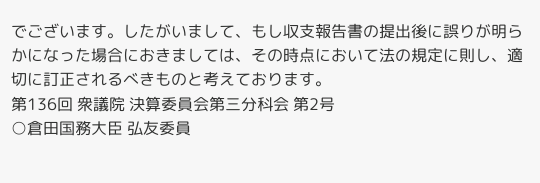でございます。したがいまして、もし収支報告書の提出後に誤りが明らかになった場合におきましては、その時点において法の規定に則し、適切に訂正されるべきものと考えております。
第136回 衆議院 決算委員会第三分科会 第2号
○倉田国務大臣 弘友委員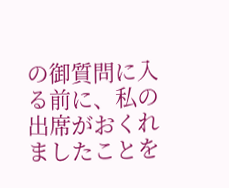の御質問に入る前に、私の出席がおくれましたことを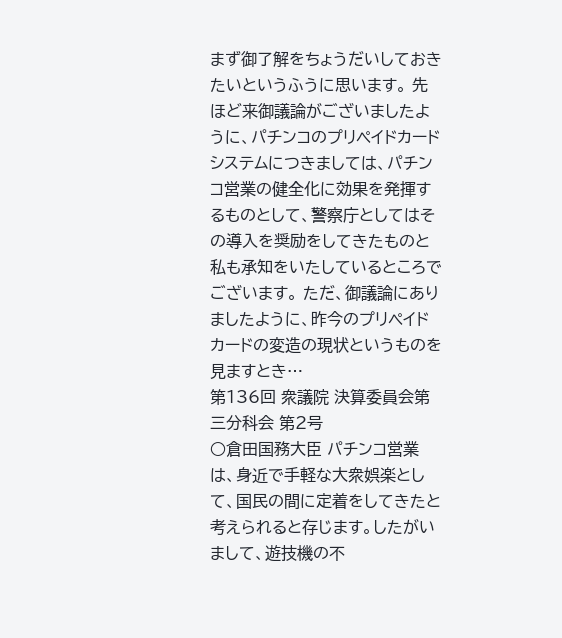まず御了解をちょうだいしておきたいというふうに思います。 先ほど来御議論がございましたように、パチンコのプリペイドカードシステムにつきましては、パチンコ営業の健全化に効果を発揮するものとして、警察庁としてはその導入を奨励をしてきたものと私も承知をいたしているところでございます。 ただ、御議論にありましたように、昨今のプリペイドカードの変造の現状というものを見ますとき…
第136回 衆議院 決算委員会第三分科会 第2号
○倉田国務大臣 パチンコ営業は、身近で手軽な大衆娯楽として、国民の間に定着をしてきたと考えられると存じます。したがいまして、遊技機の不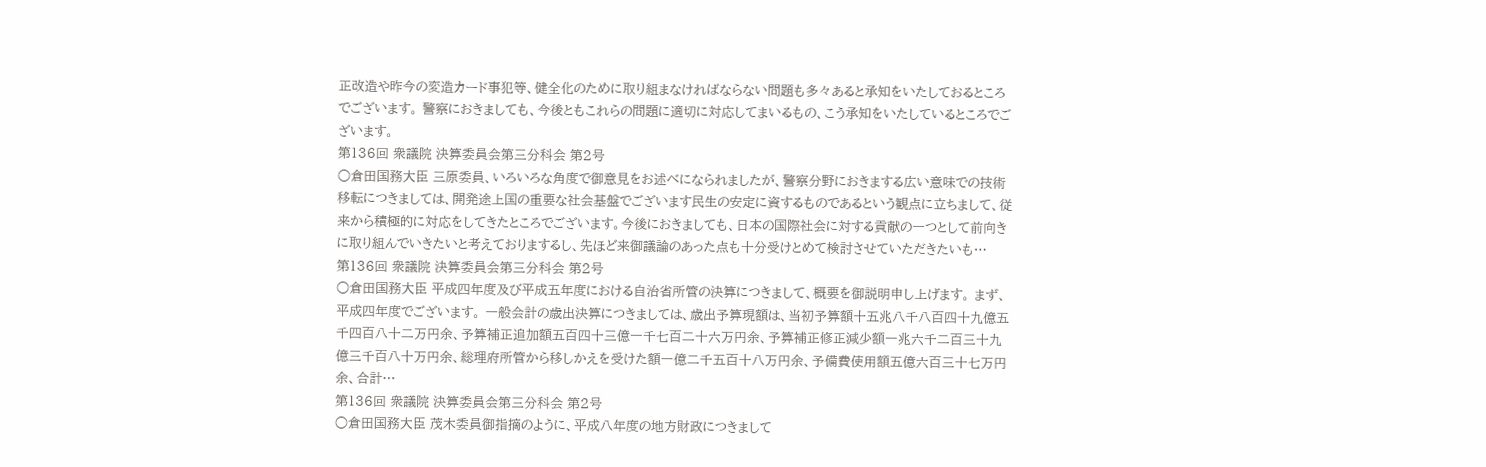正改造や昨今の変造カード事犯等、健全化のために取り組まなければならない問題も多々あると承知をいたしておるところでございます。 警察におきましても、今後ともこれらの問題に適切に対応してまいるもの、こう承知をいたしているところでございます。
第136回 衆議院 決算委員会第三分科会 第2号
○倉田国務大臣 三原委員、いろいろな角度で御意見をお述べになられましたが、警察分野におきまする広い意味での技術移転につきましては、開発途上国の重要な社会基盤でございます民生の安定に資するものであるという観点に立ちまして、従来から積極的に対応をしてきたところでございます。今後におきましても、日本の国際社会に対する貢献の一つとして前向きに取り組んでいきたいと考えておりまするし、先ほど来御議論のあった点も十分受けとめて検討させていただきたいも…
第136回 衆議院 決算委員会第三分科会 第2号
○倉田国務大臣 平成四年度及び平成五年度における自治省所管の決算につきまして、概要を御説明申し上げます。 まず、平成四年度でございます。 一般会計の歳出決算につきましては、歳出予算現額は、当初予算額十五兆八千八百四十九億五千四百八十二万円余、予算補正追加額五百四十三億一千七百二十六万円余、予算補正修正減少額一兆六千二百三十九億三千百八十万円余、総理府所管から移しかえを受けた額一億二千五百十八万円余、予備費使用額五億六百三十七万円余、合計…
第136回 衆議院 決算委員会第三分科会 第2号
○倉田国務大臣 茂木委員御指摘のように、平成八年度の地方財政につきまして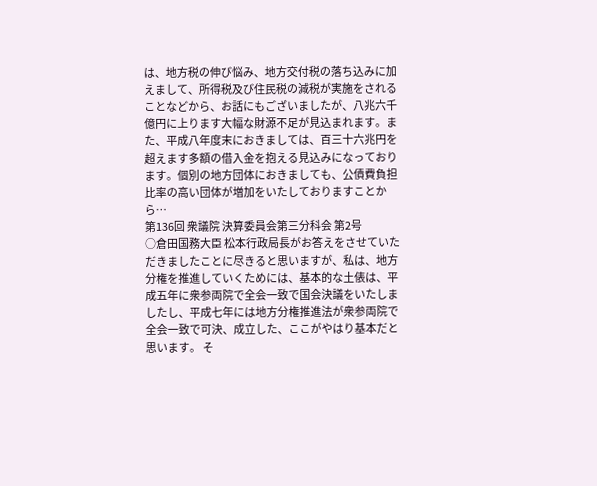は、地方税の伸び悩み、地方交付税の落ち込みに加えまして、所得税及び住民税の減税が実施をされることなどから、お話にもございましたが、八兆六千億円に上ります大幅な財源不足が見込まれます。また、平成八年度末におきましては、百三十六兆円を超えます多額の借入金を抱える見込みになっております。個別の地方団体におきましても、公債費負担比率の高い団体が増加をいたしておりますことから…
第136回 衆議院 決算委員会第三分科会 第2号
○倉田国務大臣 松本行政局長がお答えをさせていただきましたことに尽きると思いますが、私は、地方分権を推進していくためには、基本的な土俵は、平成五年に衆参両院で全会一致で国会決議をいたしましたし、平成七年には地方分権推進法が衆参両院で全会一致で可決、成立した、ここがやはり基本だと思います。 そ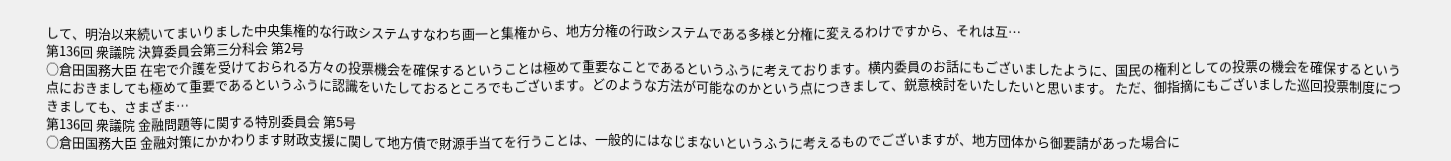して、明治以来続いてまいりました中央集権的な行政システムすなわち画一と集権から、地方分権の行政システムである多様と分権に変えるわけですから、それは互…
第136回 衆議院 決算委員会第三分科会 第2号
○倉田国務大臣 在宅で介護を受けておられる方々の投票機会を確保するということは極めて重要なことであるというふうに考えております。横内委員のお話にもございましたように、国民の権利としての投票の機会を確保するという点におきましても極めて重要であるというふうに認識をいたしておるところでもございます。どのような方法が可能なのかという点につきまして、鋭意検討をいたしたいと思います。 ただ、御指摘にもございました巡回投票制度につきましても、さまざま…
第136回 衆議院 金融問題等に関する特別委員会 第5号
○倉田国務大臣 金融対策にかかわります財政支援に関して地方債で財源手当てを行うことは、一般的にはなじまないというふうに考えるものでございますが、地方団体から御要請があった場合に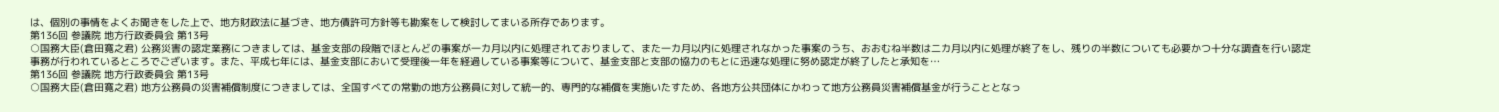は、個別の事情をよくお聞きをした上で、地方財政法に基づき、地方債許可方針等も勘案をして検討してまいる所存であります。
第136回 参議院 地方行政委員会 第13号
○国務大臣(倉田寛之君) 公務災害の認定業務につきましては、基金支部の段階でほとんどの事案が一カ月以内に処理されておりまして、また一カ月以内に処理されなかった事案のうち、おおむね半数は二カ月以内に処理が終了をし、残りの半数についても必要かつ十分な調査を行い認定事務が行われているところでございます。また、平成七年には、基金支部において受理後一年を経過している事案等について、基金支部と支部の協力のもとに迅速な処理に努め認定が終了したと承知を…
第136回 参議院 地方行政委員会 第13号
○国務大臣(倉田寛之君) 地方公務員の災害補償制度につきましては、全国すべての常勤の地方公務員に対して統一的、専門的な補償を実施いたすため、各地方公共団体にかわって地方公務員災害補償基金が行うこととなっ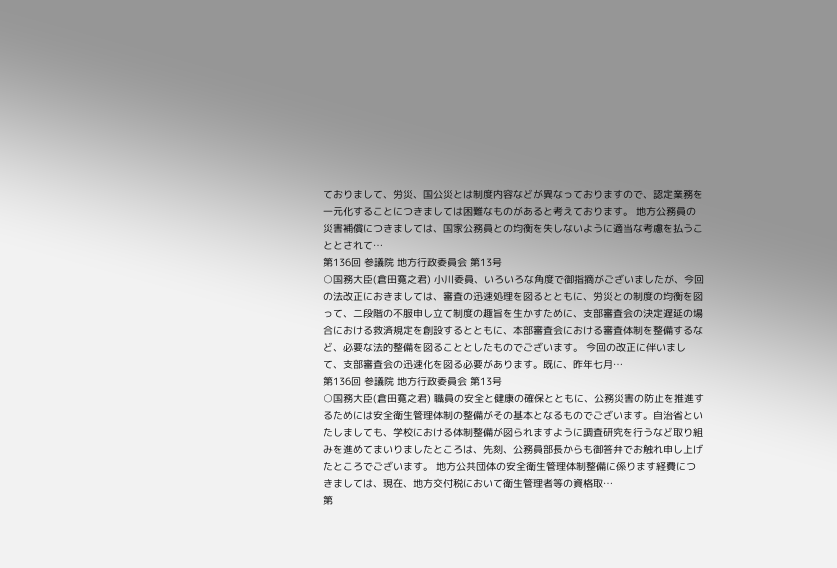ておりまして、労災、国公災とは制度内容などが異なっておりますので、認定業務を一元化することにつきましては困難なものがあると考えております。 地方公務員の災害補償につきましては、国家公務員との均衡を失しないように適当な考慮を払うこととされて…
第136回 参議院 地方行政委員会 第13号
○国務大臣(倉田寛之君) 小川委員、いろいろな角度で御指摘がございましたが、今回の法改正におきましては、審査の迅速処理を図るとともに、労災との制度の均衡を図って、二段階の不服申し立て制度の趣旨を生かすために、支部審査会の決定遅延の場合における救済規定を創設するとともに、本部審査会における審査体制を整備するなど、必要な法的整備を図ることとしたものでございます。 今回の改正に伴いまして、支部審査会の迅速化を図る必要があります。既に、昨年七月…
第136回 参議院 地方行政委員会 第13号
○国務大臣(倉田寛之君) 職員の安全と健康の確保とともに、公務災害の防止を推進するためには安全衛生管理体制の整備がその基本となるものでございます。自治省といたしましても、学校における体制整備が図られますように調査研究を行うなど取り組みを進めてまいりましたところは、先刻、公務員部長からも御答弁でお触れ申し上げたところでございます。 地方公共団体の安全衛生管理体制整備に係ります経費につきましては、現在、地方交付税において衛生管理者等の資格取…
第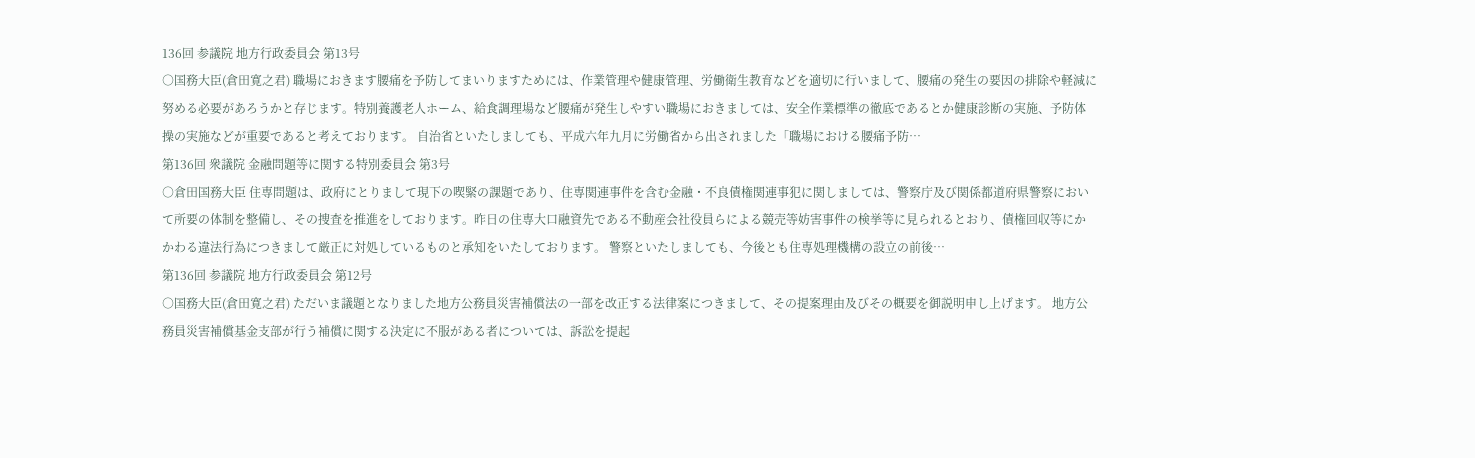136回 参議院 地方行政委員会 第13号
○国務大臣(倉田寛之君) 職場におきます腰痛を予防してまいりますためには、作業管理や健康管理、労働衛生教育などを適切に行いまして、腰痛の発生の要因の排除や軽減に努める必要があろうかと存じます。特別養護老人ホーム、給食調理場など腰痛が発生しやすい職場におきましては、安全作業標準の徹底であるとか健康診断の実施、予防体操の実施などが重要であると考えております。 自治省といたしましても、平成六年九月に労働省から出されました「職場における腰痛予防…
第136回 衆議院 金融問題等に関する特別委員会 第3号
○倉田国務大臣 住専問題は、政府にとりまして現下の喫緊の課題であり、住専関連事件を含む金融・不良債権関連事犯に関しましては、警察庁及び関係都道府県警察において所要の体制を整備し、その捜査を推進をしております。昨日の住専大口融資先である不動産会社役員らによる競売等妨害事件の検挙等に見られるとおり、債権回収等にかかわる違法行為につきまして厳正に対処しているものと承知をいたしております。 警察といたしましても、今後とも住専処理機構の設立の前後…
第136回 参議院 地方行政委員会 第12号
○国務大臣(倉田寛之君) ただいま議題となりました地方公務員災害補償法の一部を改正する法律案につきまして、その提案理由及びその概要を御説明申し上げます。 地方公務員災害補償基金支部が行う補償に関する決定に不服がある者については、訴訟を提起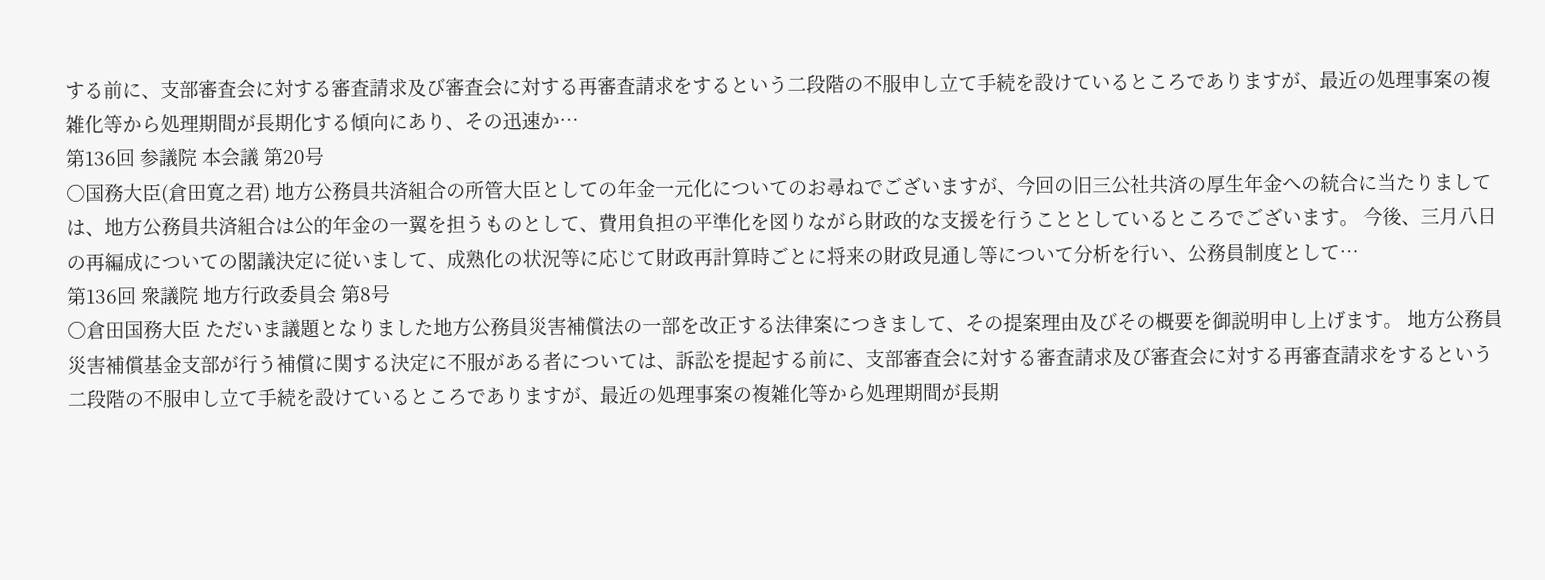する前に、支部審査会に対する審査請求及び審査会に対する再審査請求をするという二段階の不服申し立て手続を設けているところでありますが、最近の処理事案の複雑化等から処理期間が長期化する傾向にあり、その迅速か…
第136回 参議院 本会議 第20号
○国務大臣(倉田寛之君) 地方公務員共済組合の所管大臣としての年金一元化についてのお尋ねでございますが、今回の旧三公社共済の厚生年金への統合に当たりましては、地方公務員共済組合は公的年金の一翼を担うものとして、費用負担の平準化を図りながら財政的な支援を行うこととしているところでございます。 今後、三月八日の再編成についての閣議決定に従いまして、成熟化の状況等に応じて財政再計算時ごとに将来の財政見通し等について分析を行い、公務員制度として…
第136回 衆議院 地方行政委員会 第8号
○倉田国務大臣 ただいま議題となりました地方公務員災害補償法の一部を改正する法律案につきまして、その提案理由及びその概要を御説明申し上げます。 地方公務員災害補償基金支部が行う補償に関する決定に不服がある者については、訴訟を提起する前に、支部審査会に対する審査請求及び審査会に対する再審査請求をするという二段階の不服申し立て手続を設けているところでありますが、最近の処理事案の複雑化等から処理期間が長期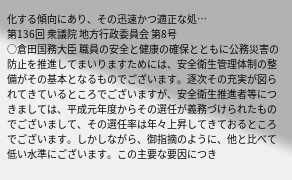化する傾向にあり、その迅速かつ適正な処…
第136回 衆議院 地方行政委員会 第8号
○倉田国務大臣 職員の安全と健康の確保とともに公務災害の防止を推進してまいりますためには、安全衛生管理体制の整備がその基本となるものでございます。逐次その充実が図られてきているところでございますが、安全衛生推進者等につきましては、平成元年度からその選任が義務づけられたものでございまして、その選任率は年々上昇してきておるところでございます。しかしながら、御指摘のように、他と比べて低い水準にございます。この主要な要因につき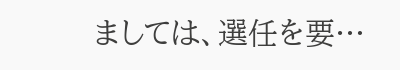ましては、選任を要…